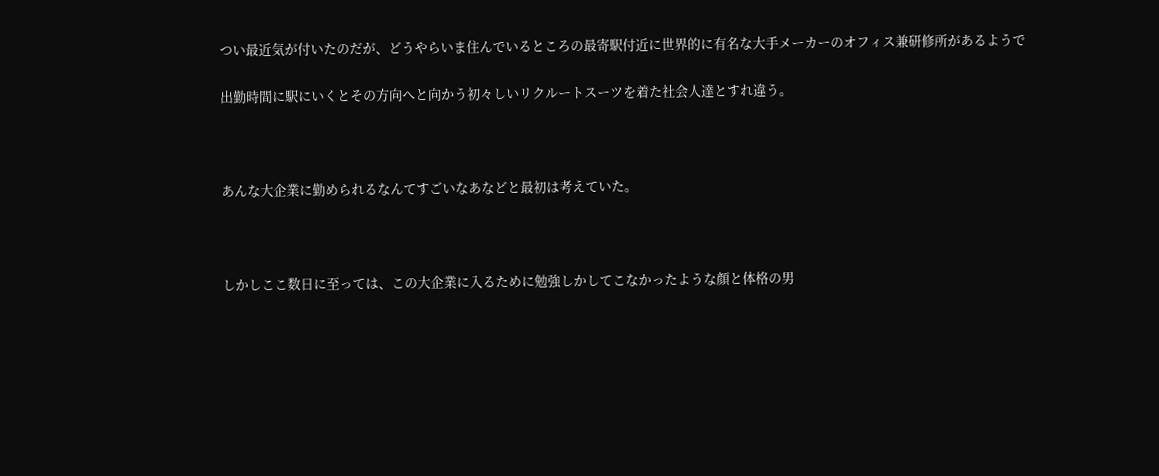つい最近気が付いたのだが、どうやらいま住んでいるところの最寄駅付近に世界的に有名な大手メーカーのオフィス兼研修所があるようで

出勤時間に駅にいくとその方向へと向かう初々しいリクルートスーツを着た社会人達とすれ違う。



あんな大企業に勤められるなんてすごいなあなどと最初は考えていた。



しかしここ数日に至っては、この大企業に入るために勉強しかしてこなかったような顔と体格の男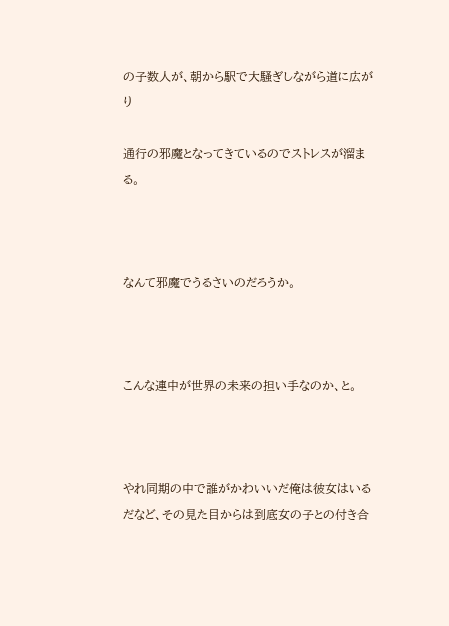の子数人が、朝から駅で大騒ぎしながら道に広がり

通行の邪魔となってきているのでストレスが溜まる。



なんて邪魔でうるさいのだろうか。



こんな連中が世界の未来の担い手なのか、と。



やれ同期の中で誰がかわいいだ俺は彼女はいるだなど、その見た目からは到底女の子との付き合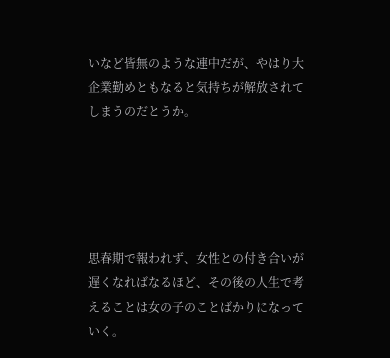いなど皆無のような連中だが、やはり大企業勤めともなると気持ちが解放されてしまうのだとうか。





思春期で報われず、女性との付き合いが遅くなればなるほど、その後の人生で考えることは女の子のことばかりになっていく。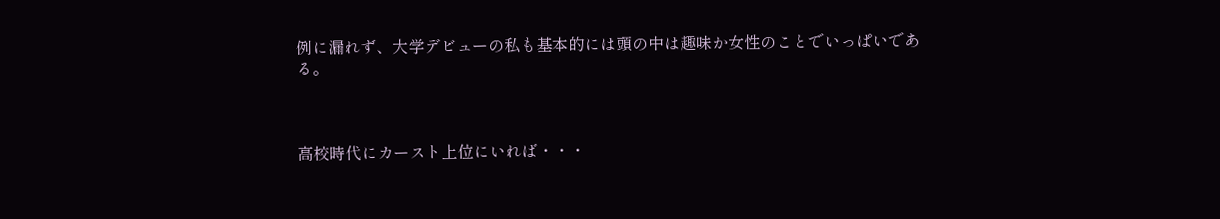例に漏れず、大学デビューの私も基本的には頭の中は趣味か女性のことでいっぱいである。



高校時代にカースト上位にいれば・・・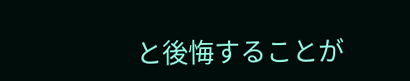と後悔することが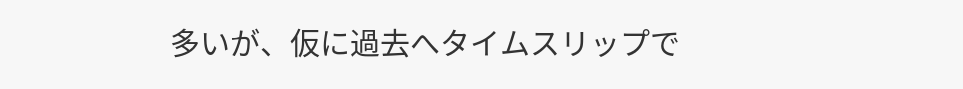多いが、仮に過去へタイムスリップで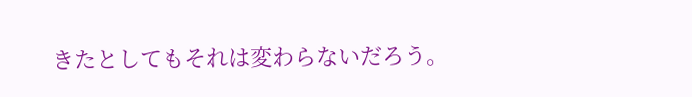きたとしてもそれは変わらないだろう。